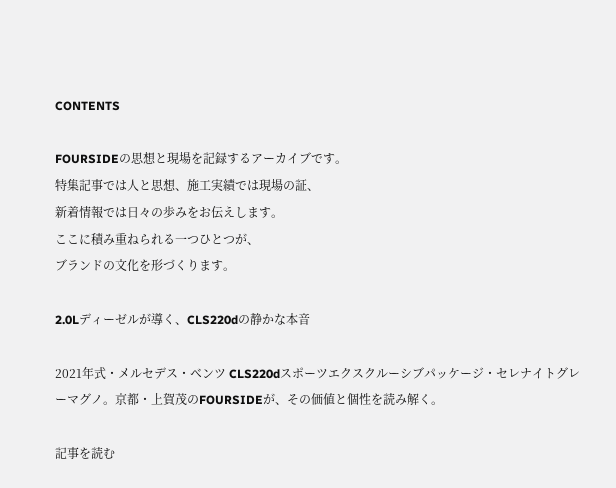CONTENTS

FOURSIDEの思想と現場を記録するアーカイブです。
特集記事では人と思想、施工実績では現場の証、
新着情報では日々の歩みをお伝えします。
ここに積み重ねられる一つひとつが、
ブランドの文化を形づくります。

2.0Lディーゼルが導く、CLS220dの静かな本音

2021年式・メルセデス・ベンツ CLS220dスポーツエクスクルーシブパッケージ・セレナイトグレーマグノ。京都・上賀茂のFOURSIDEが、その価値と個性を読み解く。

記事を読む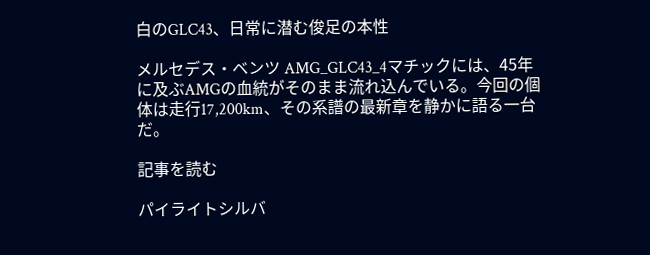白のGLC43、日常に潜む俊足の本性

メルセデス・ベンツ AMG_GLC43_4マチックには、45年に及ぶAMGの血統がそのまま流れ込んでいる。今回の個体は走行17,200km、その系譜の最新章を静かに語る一台だ。

記事を読む

パイライトシルバ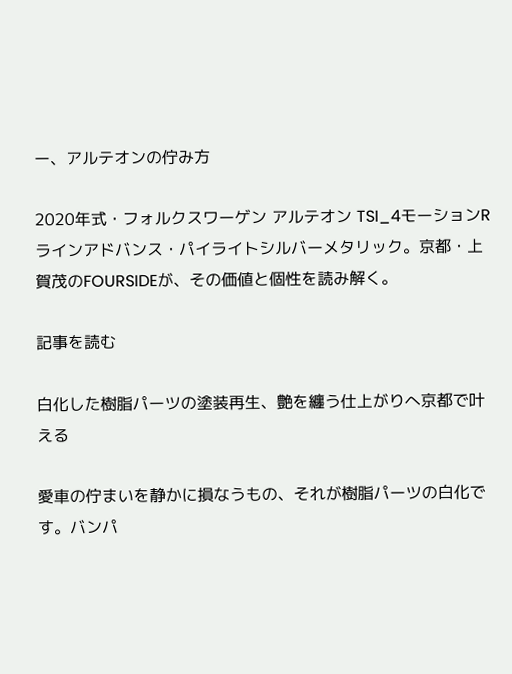ー、アルテオンの佇み方

2020年式・フォルクスワーゲン アルテオン TSI_4モーションRラインアドバンス・パイライトシルバーメタリック。京都・上賀茂のFOURSIDEが、その価値と個性を読み解く。

記事を読む

白化した樹脂パーツの塗装再生、艶を纏う仕上がりへ京都で叶える

愛車の佇まいを静かに損なうもの、それが樹脂パーツの白化です。バンパ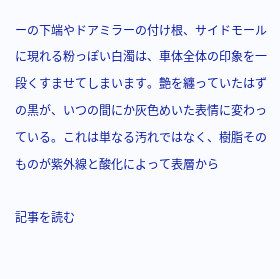ーの下端やドアミラーの付け根、サイドモールに現れる粉っぽい白濁は、車体全体の印象を一段くすませてしまいます。艶を纏っていたはずの黒が、いつの間にか灰色めいた表情に変わっている。これは単なる汚れではなく、樹脂そのものが紫外線と酸化によって表層から

記事を読む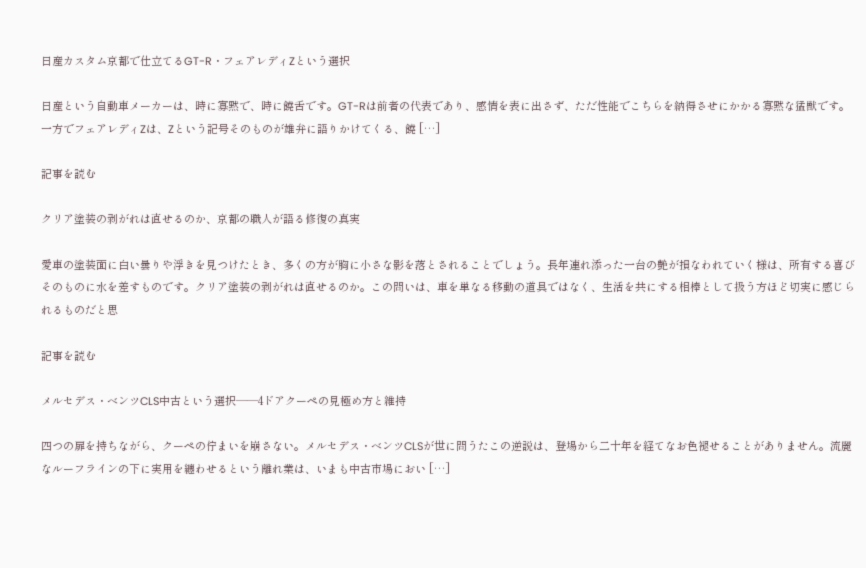日産カスタム京都で仕立てるGT-R・フェアレディZという選択

日産という自動車メーカーは、時に寡黙で、時に饒舌です。GT-Rは前者の代表であり、感情を表に出さず、ただ性能でこちらを納得させにかかる寡黙な猛獣です。一方でフェアレディZは、Zという記号そのものが雄弁に語りかけてくる、饒 […]

記事を読む

クリア塗装の剥がれは直せるのか、京都の職人が語る修復の真実

愛車の塗装面に白い曇りや浮きを見つけたとき、多くの方が胸に小さな影を落とされることでしょう。長年連れ添った一台の艶が損なわれていく様は、所有する喜びそのものに水を差すものです。クリア塗装の剥がれは直せるのか。この問いは、車を単なる移動の道具ではなく、生活を共にする相棒として扱う方ほど切実に感じられるものだと思

記事を読む

メルセデス・ベンツCLS中古という選択——4ドアクーペの見極め方と維持

四つの扉を持ちながら、クーペの佇まいを崩さない。メルセデス・ベンツCLSが世に問うたこの逆説は、登場から二十年を経てなお色褪せることがありません。流麗なルーフラインの下に実用を纏わせるという離れ業は、いまも中古市場におい […]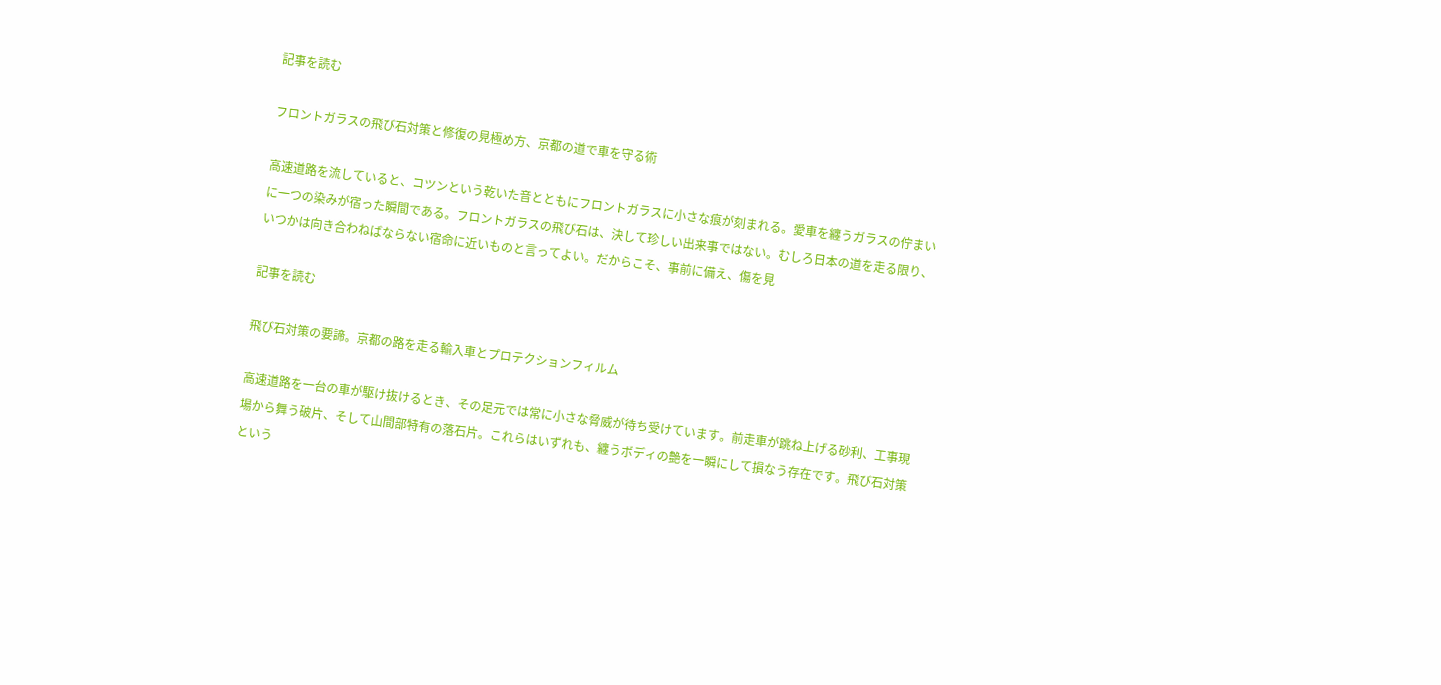記事を読む

フロントガラスの飛び石対策と修復の見極め方、京都の道で車を守る術

高速道路を流していると、コツンという乾いた音とともにフロントガラスに小さな痕が刻まれる。愛車を纏うガラスの佇まいに一つの染みが宿った瞬間である。フロントガラスの飛び石は、決して珍しい出来事ではない。むしろ日本の道を走る限り、いつかは向き合わねばならない宿命に近いものと言ってよい。だからこそ、事前に備え、傷を見

記事を読む

飛び石対策の要諦。京都の路を走る輸入車とプロテクションフィルム

高速道路を一台の車が駆け抜けるとき、その足元では常に小さな脅威が待ち受けています。前走車が跳ね上げる砂利、工事現場から舞う破片、そして山間部特有の落石片。これらはいずれも、纏うボディの艶を一瞬にして損なう存在です。飛び石対策という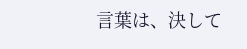言葉は、決して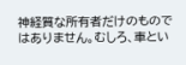神経質な所有者だけのものではありません。むしろ、車とい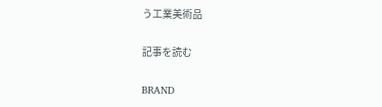う工業美術品

記事を読む

BRAND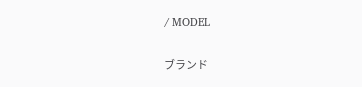/ MODEL

ブランド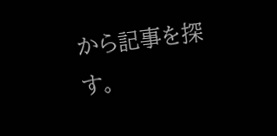から記事を探す。